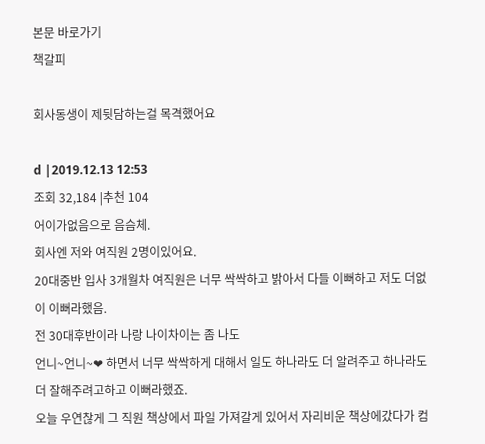본문 바로가기
책갈피

회사동생이 제뒷담하는걸 목격했어요

d |2019.12.13 12:53
조회 32,184 |추천 104
어이가없음으로 음슴체.
회사엔 저와 여직원 2명이있어요.
20대중반 입사 3개월차 여직원은 너무 싹싹하고 밝아서 다들 이뻐하고 저도 더없이 이뻐라했음.
전 30대후반이라 나랑 나이차이는 좀 나도
언니~언니~❤ 하면서 너무 싹싹하게 대해서 일도 하나라도 더 알려주고 하나라도 더 잘해주려고하고 이뻐라했죠.
오늘 우연찮게 그 직원 책상에서 파일 가져갈게 있어서 자리비운 책상에갔다가 컴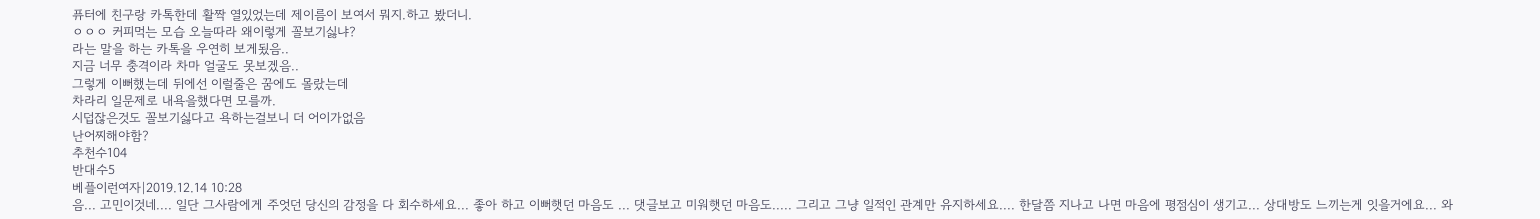퓨터에 친구랑 카톡한데 활짝 열있었는데 제이름이 보여서 뭐지.하고 봤더니.
ㅇㅇㅇ 커피먹는 모습 오늘따라 왜이렇게 꼴보기싫냐?
라는 말을 하는 카톡을 우연히 보게됬음..
지금 너무 충격이라 차마 얼굴도 못보겠음..
그렇게 이뻐했는데 뒤에선 이럴줄은 꿈에도 몰랐는데
차라리 일문제로 내욕을했다면 모를까.
시덥잖은것도 꼴보기싫다고 욕하는걸보니 더 어이가없음
난어찌해야함?
추천수104
반대수5
베플이런여자|2019.12.14 10:28
음... 고민이것네.... 일단 그사람에게 주엇던 당신의 감정을 다 회수하세요... 좋아 하고 이뻐햇던 마음도 ... 댓글보고 미워햇던 마음도..... 그리고 그냥 일적인 관계만 유지하세요.... 한달쯤 지나고 나면 마음에 평점심이 생기고... 상대방도 느끼는게 잇을거에요... 와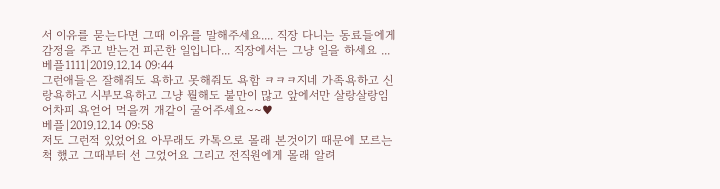서 이유를 묻는다면 그때 이유를 말해주세요.... 직장 다니는 동료들에게 감정을 주고 받는건 피곤한 일입니다... 직장에서는 그냥 일을 하세요 ...
베플1111|2019.12.14 09:44
그런애들은 잘해줘도 욕하고 못해줘도 욕함 ㅋㅋㅋ지네 가족욕하고 신랑욕하고 시부모욕하고 그냥 뭘해도 불만이 많고 앞에서만 살랑살랑임 어차피 욕얻어 먹을꺼 개같이 굴어주세요~~♥
베플|2019.12.14 09:58
저도 그런적 있었어요 아무래도 카톡으로 몰래 본것이기 때문에 모르는척 했고 그때부터 선 그었어요 그리고 전직원에게 몰래 알려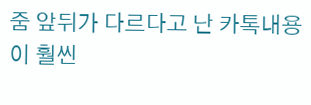줌 앞뒤가 다르다고 난 카톡내용이 훨씬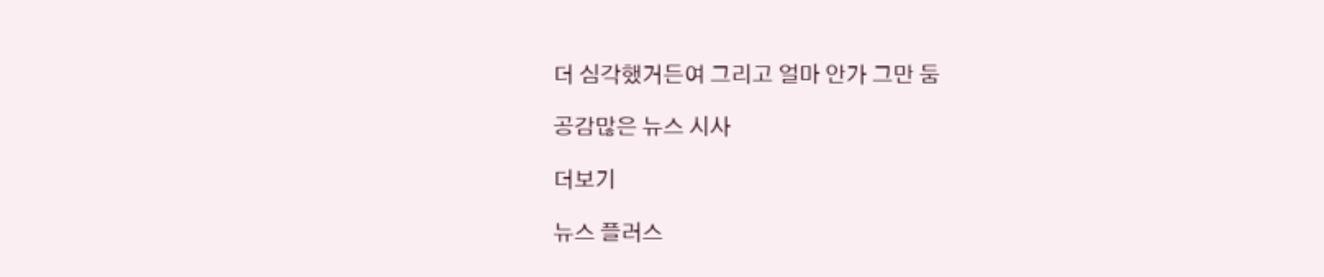더 심각했거든여 그리고 얼마 안가 그만 둠

공감많은 뉴스 시사

더보기

뉴스 플러스